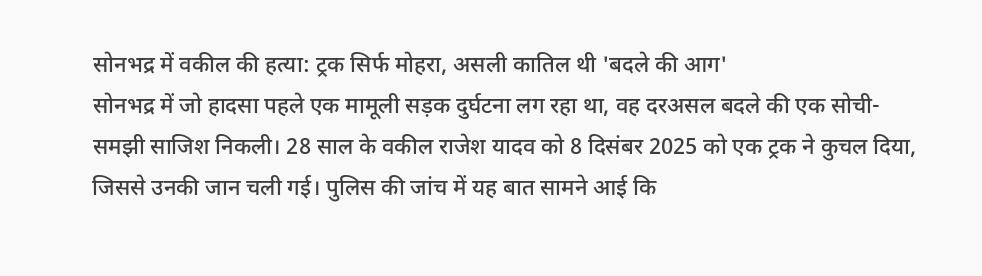सोनभद्र में वकील की हत्या: ट्रक सिर्फ मोहरा, असली कातिल थी 'बदले की आग'
सोनभद्र में जो हादसा पहले एक मामूली सड़क दुर्घटना लग रहा था, वह दरअसल बदले की एक सोची-समझी साजिश निकली। 28 साल के वकील राजेश यादव को 8 दिसंबर 2025 को एक ट्रक ने कुचल दिया, जिससे उनकी जान चली गई। पुलिस की जांच में यह बात सामने आई कि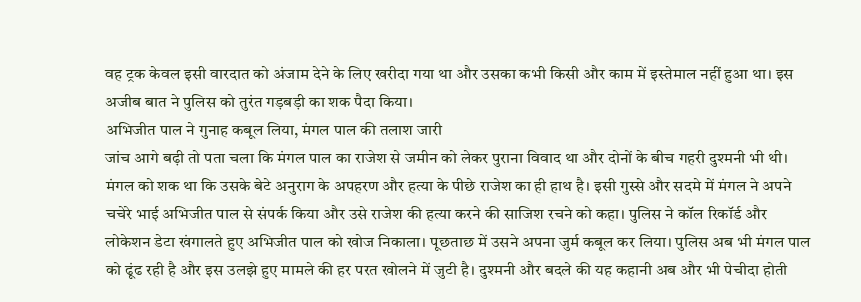वह ट्रक केवल इसी वारदात को अंजाम देने के लिए खरीदा गया था और उसका कभी किसी और काम में इस्तेमाल नहीं हुआ था। इस अजीब बात ने पुलिस को तुरंत गड़बड़ी का शक पैदा किया।
अभिजीत पाल ने गुनाह कबूल लिया, मंगल पाल की तलाश जारी
जांच आगे बढ़ी तो पता चला कि मंगल पाल का राजेश से जमीन को लेकर पुराना विवाद था और दोनों के बीच गहरी दुश्मनी भी थी। मंगल को शक था कि उसके बेटे अनुराग के अपहरण और हत्या के पीछे राजेश का ही हाथ है। इसी गुस्से और सदमे में मंगल ने अपने चचेरे भाई अभिजीत पाल से संपर्क किया और उसे राजेश की हत्या करने की साजिश रचने को कहा। पुलिस ने कॉल रिकॉर्ड और लोकेशन डेटा खंगालते हुए अभिजीत पाल को खोज निकाला। पूछताछ में उसने अपना जुर्म कबूल कर लिया। पुलिस अब भी मंगल पाल को ढूंढ रही है और इस उलझे हुए मामले की हर परत खोलने में जुटी है। दुश्मनी और बदले की यह कहानी अब और भी पेचीदा होती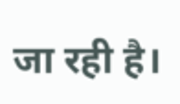जा रही है।